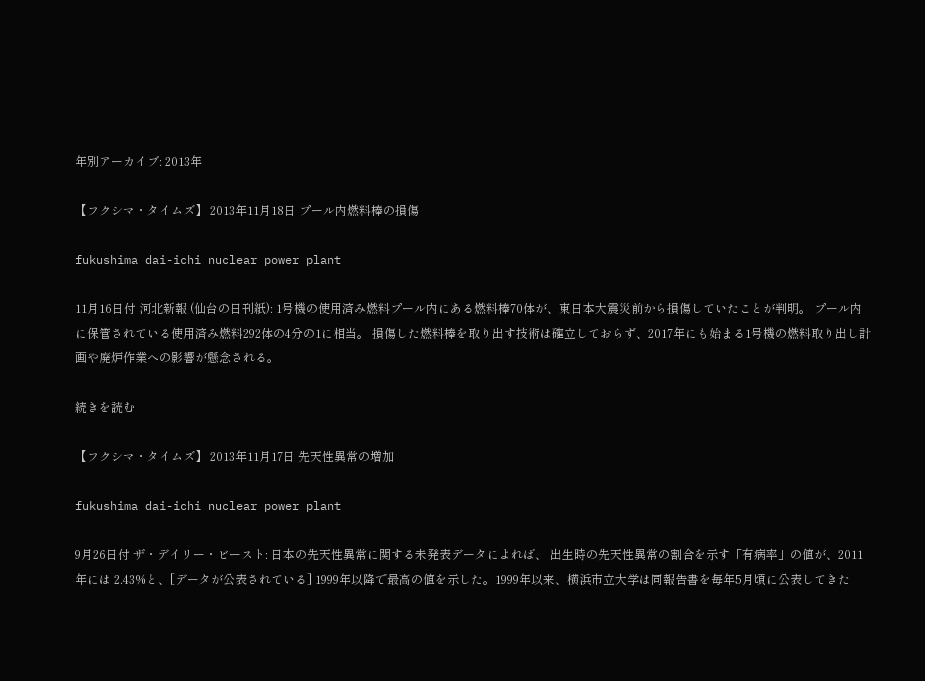年別アーカイブ: 2013年

【フクシマ・タイムズ】 2013年11月18日 プール内燃料棒の損傷

fukushima dai-ichi nuclear power plant

11月16日付 河北新報 (仙台の日刊紙): 1号機の使用済み燃料プール内にある燃料棒70体が、東日本大震災前から損傷していたことが判明。 プール内に保管されている使用済み燃料292体の4分の1に相当。 損傷した燃料棒を取り出す技術は確立しておらず、2017年にも始まる1号機の燃料取り出し計画や廃炉作業への影響が懸念される。

続きを読む

【フクシマ・タイムズ】 2013年11月17日 先天性異常の増加

fukushima dai-ichi nuclear power plant

9月26日付 ザ・デイリー・ビースト: 日本の先天性異常に関する未発表データによれば、 出生時の先天性異常の割合を示す「有病率」の値が、2011年には 2.43%と、[データが公表されている] 1999年以降で最高の値を示した。1999年以来、横浜市立大学は同報告書を毎年5月頃に公表してきた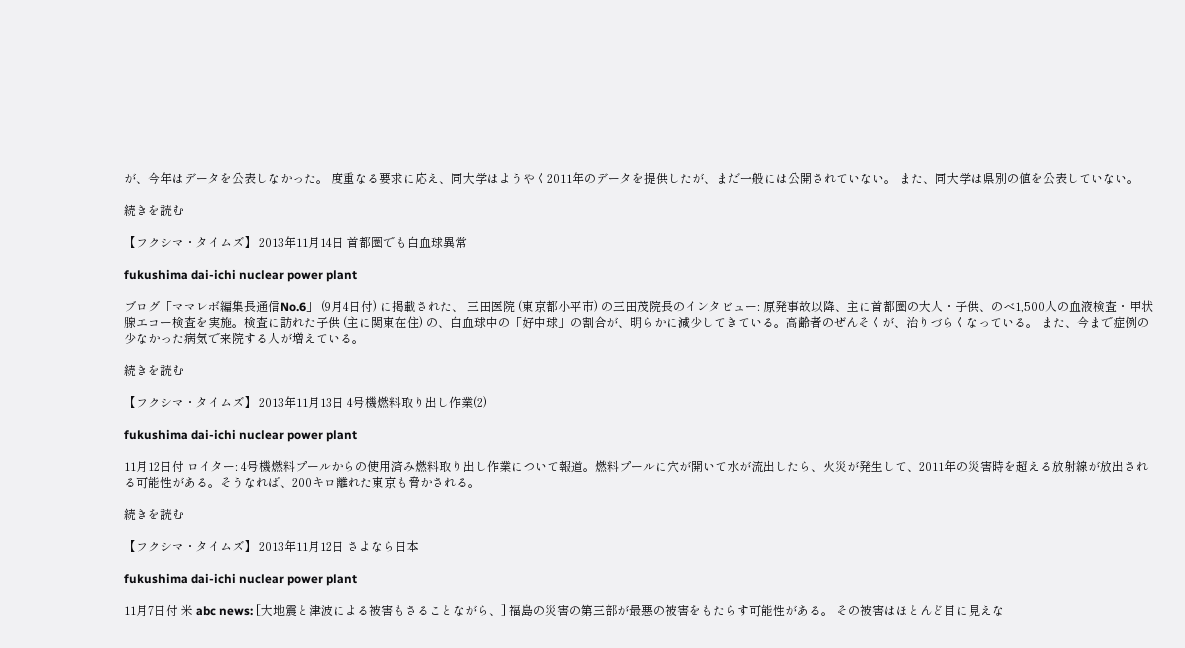が、今年はデータを公表しなかった。 度重なる要求に応え、同大学はようやく2011年のデータを提供したが、まだ一般には公開されていない。 また、同大学は県別の値を公表していない。

続きを読む

【フクシマ・タイムズ】 2013年11月14日 首都圏でも白血球異常

fukushima dai-ichi nuclear power plant

ブログ「ママレボ編集長通信No.6」 (9月4日付) に掲載された、 三田医院 (東京都小平市) の三田茂院長のインタビュー: 原発事故以降、主に首都圏の大人・子供、のべ1,500人の血液検査・甲状腺エコー検査を実施。検査に訪れた子供 (主に関東在住) の、白血球中の「好中球」の割合が、明らかに減少してきている。高齢者のぜんそくが、治りづらくなっている。 また、今まで症例の少なかった病気で来院する人が増えている。

続きを読む

【フクシマ・タイムズ】 2013年11月13日 4号機燃料取り出し作業(2)

fukushima dai-ichi nuclear power plant

11月12日付 ロイター: 4号機燃料プールからの使用済み燃料取り出し作業について報道。燃料プールに穴が開いて水が流出したら、火災が発生して、2011年の災害時を超える放射線が放出される可能性がある。そうなれば、200キロ離れた東京も脅かされる。

続きを読む

【フクシマ・タイムズ】 2013年11月12日 さよなら日本

fukushima dai-ichi nuclear power plant

11月7日付 米 abc news: [大地震と津波による被害もさることながら、] 福島の災害の第三部が最悪の被害をもたらす可能性がある。 その被害はほとんど目に見えな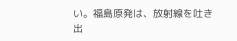い。福島原発は、放射線を吐き出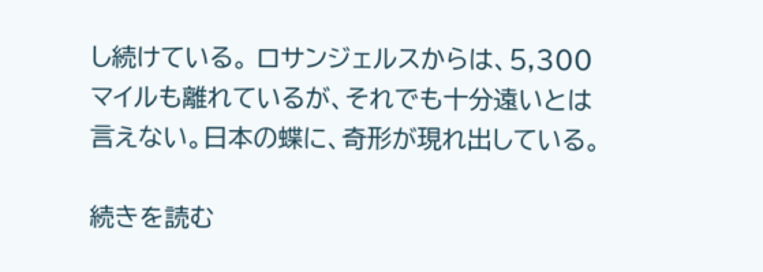し続けている。 ロサンジェルスからは、5,300マイルも離れているが、それでも十分遠いとは言えない。日本の蝶に、奇形が現れ出している。

続きを読む